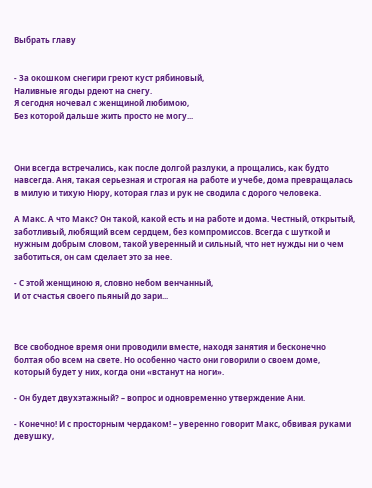Выбрать главу


- За окошком снегири греют куст рябиновый,
Наливные ягоды рдеют на снегу.
Я сегодня ночевал с женщиной любимою,
Без которой дальше жить просто не могу...



Они всегда встречались, как после долгой разлуки, а прощались, как будто навсегда. Аня, такая серьезная и строгая на работе и учебе, дома превращалась в милую и тихую Нюру, которая глаз и рук не сводила с дорого человека.

А Макс. А что Макс? Он такой, какой есть и на работе и дома. Честный, открытый, заботливый, любящий всем сердцем, без компромиссов. Всегда с шуткой и нужным добрым словом, такой уверенный и сильный, что нет нужды ни о чем заботиться, он сам сделает это за нее.

- С этой женщиною я, словно небом венчанный,
И от счастья своего пьяный до зари...



Все свободное время они проводили вместе, находя занятия и бесконечно болтая обо всем на свете. Но особенно часто они говорили о своем доме, который будет у них, когда они «встанут на ноги».

- Он будет двухэтажный? – вопрос и одновременно утверждение Ани.

- Конечно! И с просторным чердаком! – уверенно говорит Макс, обвивая руками девушку,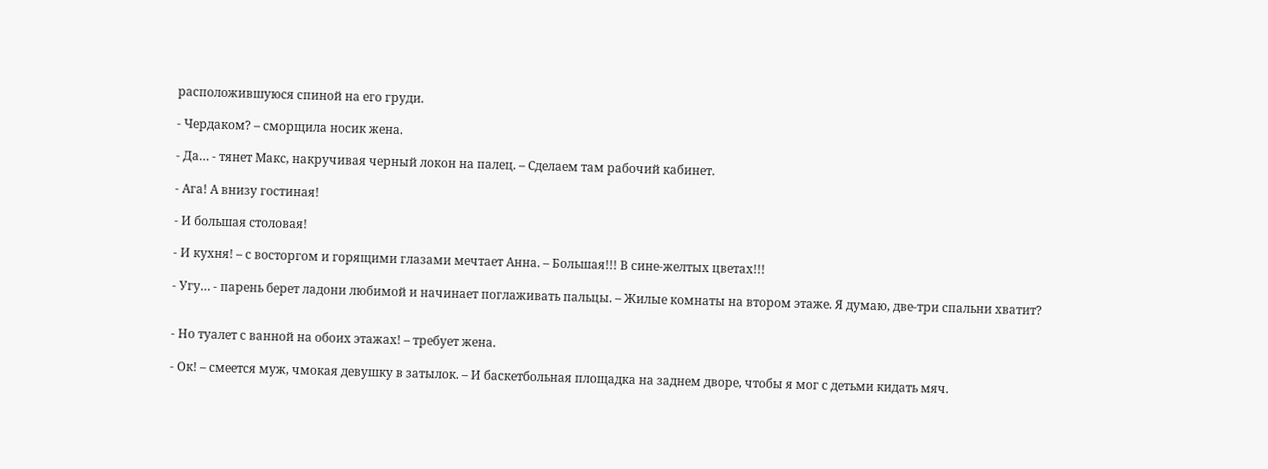расположившуюся спиной на его груди.

- Чердаком? – сморщила носик жена.

- Да… - тянет Макс, накручивая черный локон на палец. – Сделаем там рабочий кабинет.

- Ага! А внизу гостиная!

- И большая столовая!

- И кухня! – с восторгом и горящими глазами мечтает Анна. – Большая!!! В сине-желтых цветах!!!

- Угу… - парень берет ладони любимой и начинает поглаживать пальцы. – Жилые комнаты на втором этаже. Я думаю, две-три спальни хватит?


- Но туалет с ванной на обоих этажах! – требует жена.

- Ок! – смеется муж, чмокая девушку в затылок. – И баскетбольная площадка на заднем дворе, чтобы я мог с детьми кидать мяч.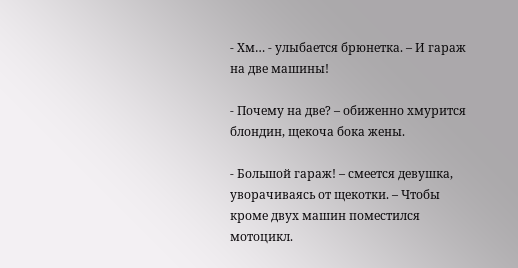- Хм… - улыбается брюнетка. – И гараж на две машины!

- Почему на две? – обиженно хмурится блондин, щекоча бока жены.

- Большой гараж! – смеется девушка, уворачиваясь от щекотки. – Чтобы кроме двух машин поместился мотоцикл.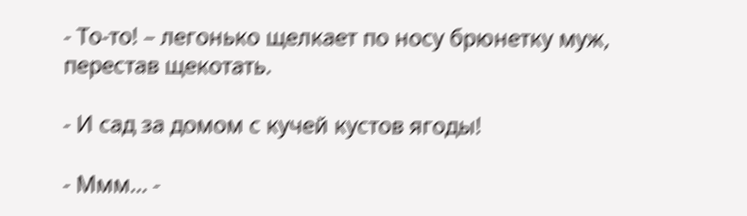- То-то! – легонько щелкает по носу брюнетку муж, перестав щекотать.

- И сад за домом с кучей кустов ягоды!

- Ммм… -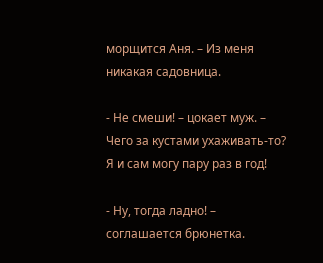морщится Аня. – Из меня никакая садовница.

- Не смеши! – цокает муж. – Чего за кустами ухаживать-то? Я и сам могу пару раз в год!

- Ну, тогда ладно! – соглашается брюнетка.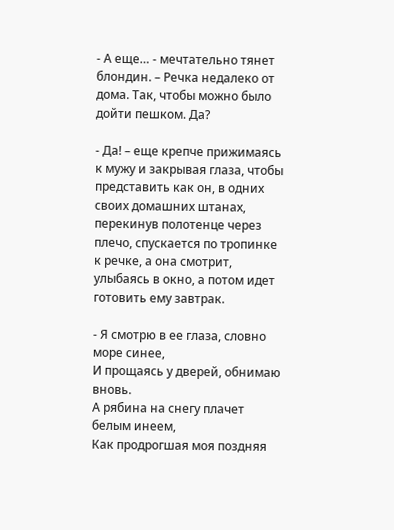- А еще… - мечтательно тянет блондин. – Речка недалеко от дома. Так, чтобы можно было дойти пешком. Да?

- Да! – еще крепче прижимаясь к мужу и закрывая глаза, чтобы представить как он, в одних своих домашних штанах, перекинув полотенце через плечо, спускается по тропинке к речке, а она смотрит, улыбаясь в окно, а потом идет готовить ему завтрак.

- Я смотрю в ее глаза, словно море синее,
И прощаясь у дверей, обнимаю вновь.
А рябина на снегу плачет белым инеем,
Как продрогшая моя поздняя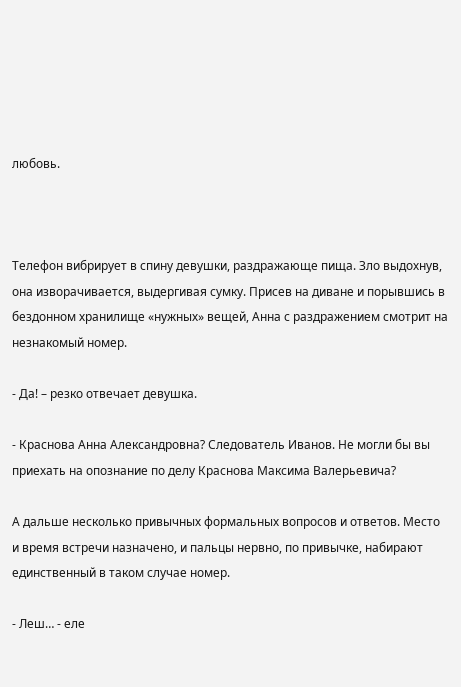любовь.



Телефон вибрирует в спину девушки, раздражающе пища. Зло выдохнув, она изворачивается, выдергивая сумку. Присев на диване и порывшись в бездонном хранилище «нужных» вещей, Анна с раздражением смотрит на незнакомый номер.

- Да! – резко отвечает девушка.

- Краснова Анна Александровна? Следователь Иванов. Не могли бы вы приехать на опознание по делу Краснова Максима Валерьевича?

А дальше несколько привычных формальных вопросов и ответов. Место и время встречи назначено, и пальцы нервно, по привычке, набирают единственный в таком случае номер.

- Леш… - еле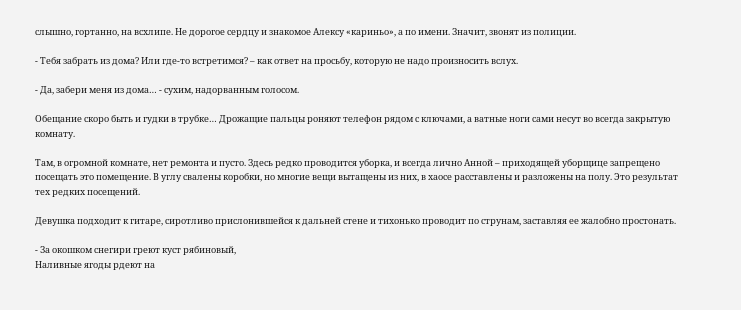слышно, гортанно, на всхлипе. Не дорогое сердцу и знакомое Алексу «кариньо», а по имени. Значит, звонят из полиции.

- Тебя забрать из дома? Или где-то встретимся? – как ответ на просьбу, которую не надо произносить вслух.

- Да, забери меня из дома… - сухим, надорванным голосом.

Обещание скоро быть и гудки в трубке… Дрожащие пальцы роняют телефон рядом с ключами, а ватные ноги сами несут во всегда закрытую комнату.

Там, в огромной комнате, нет ремонта и пусто. Здесь редко проводится уборка, и всегда лично Анной – приходящей уборщице запрещено посещать это помещение. В углу свалены коробки, но многие вещи вытащены из них, в хаосе расставлены и разложены на полу. Это результат тех редких посещений.

Девушка подходит к гитаре, сиротливо прислонившейся к дальней стене и тихонько проводит по струнам, заставляя ее жалобно простонать.

- За окошком снегири греют куст рябиновый,
Наливные ягоды рдеют на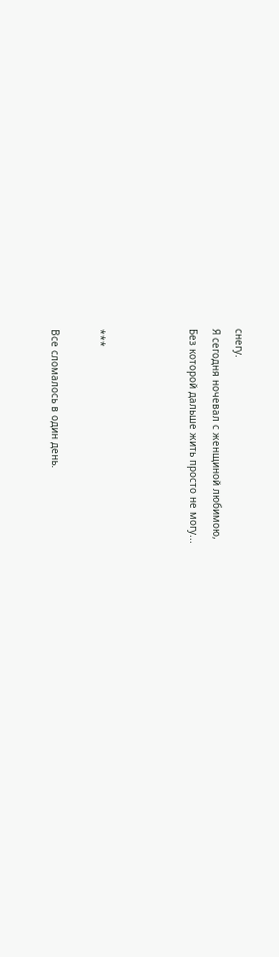снегу.
Я сегодня ночевал с женщиной любимою,
Без которой дальше жить просто не могу...



***

Все сломалось в один день.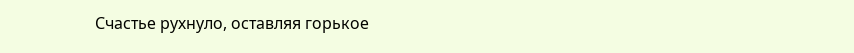Счастье рухнуло, оставляя горькое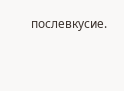послевкусие.